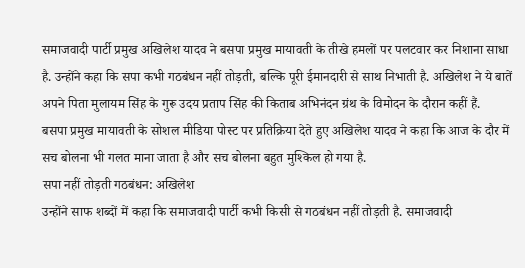समाजवादी पार्टी प्रमुख अखिलेश यादव ने बसपा प्रमुख मायावती के तीखे हमलों पर पलटवार कर निशाना साधा है. उन्होंने कहा कि सपा कभी गठबंधन नहीं तोड़ती, बल्कि पूरी ईमानदारी से साथ निभाती है. अखिलेश ने ये बातें अपने पिता मुलायम सिंह के गुरू उदय प्रताप सिंह की किताब अभिनंदन ग्रंथ के विमोदन के दौरान कहीं हैं.
बसपा प्रमुख मायावती के सोशल मीडिया पोस्ट पर प्रतिक्रिया देते हुए अखिलेश यादव ने कहा कि आज के दौर में सच बोलना भी गलत माना जाता है और सच बोलना बहुत मुश्किल हो गया है.
सपा नहीं तोड़ती गठबंधन: अखिलेश
उन्होंने साफ शब्दों में कहा कि समाजवादी पार्टी कभी किसी से गठबंधन नहीं तोड़ती है. समाजवादी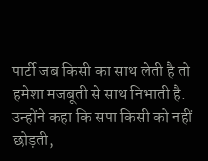पार्टी जब किसी का साथ लेती है तो हमेशा मजबूती से साथ निभाती है. उन्होंने कहा कि सपा किसी को नहीं छोड़ती,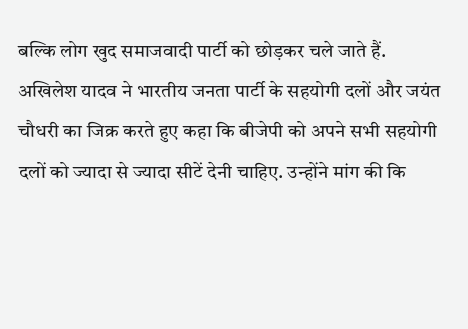बल्कि लोग खुद समाजवादी पार्टी को छोड़कर चले जाते हैं.
अखिलेश यादव ने भारतीय जनता पार्टी के सहयोगी दलों और जयंत चौधरी का जिक्र करते हुए कहा कि बीजेपी को अपने सभी सहयोगी दलों को ज्यादा से ज्यादा सीटें देनी चाहिए. उन्होंने मांग की कि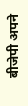बीजेपी अपने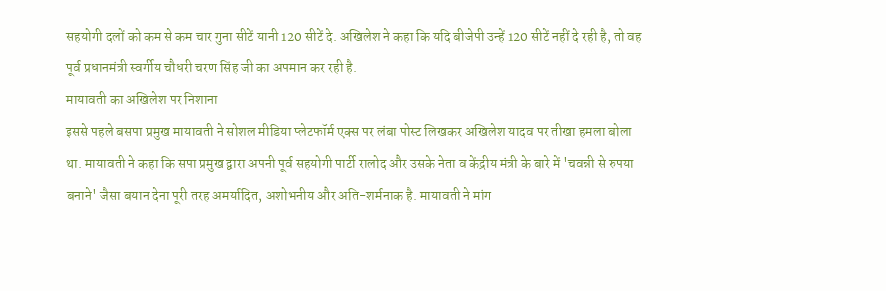सहयोगी दलों को कम से कम चार गुना सीटें यानी 120 सीटें दे. अखिलेश ने कहा कि यदि बीजेपी उन्हें 120 सीटें नहीं दे रही है, तो वह पूर्व प्रधानमंत्री स्वर्गीय चौधरी चरण सिंह जी का अपमान कर रही है.
मायावती का अखिलेश पर निशाना
इससे पहले बसपा प्रमुख मायावती ने सोशल मीडिया प्लेटफॉर्म एक्स पर लंबा पोस्ट लिखकर अखिलेश यादव पर तीखा हमला बोला था. मायावती ने कहा कि सपा प्रमुख द्वारा अपनी पूर्व सहयोगी पार्टी रालोद और उसके नेता व केंद्रीय मंत्री के बारे में 'चवन्नी से रुपया बनाने' जैसा बयान देना पूरी तरह अमर्यादित, अशोभनीय और अति-शर्मनाक है. मायावती ने मांग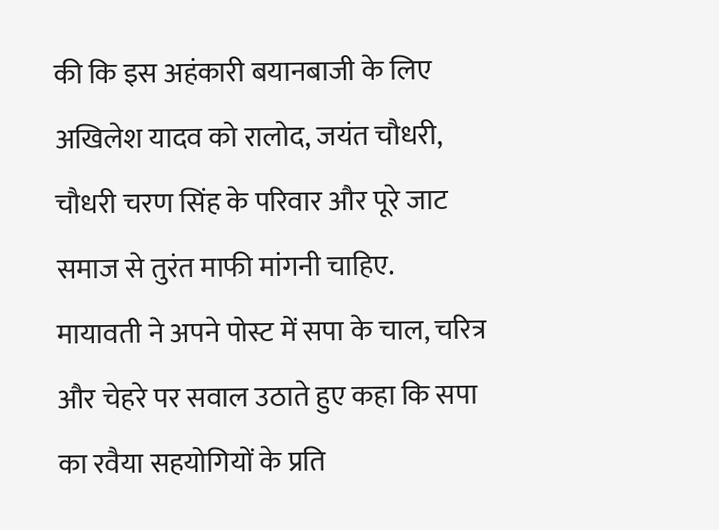की कि इस अहंकारी बयानबाजी के लिए अखिलेश यादव को रालोद, जयंत चौधरी, चौधरी चरण सिंह के परिवार और पूरे जाट समाज से तुरंत माफी मांगनी चाहिए.
मायावती ने अपने पोस्ट में सपा के चाल, चरित्र और चेहरे पर सवाल उठाते हुए कहा कि सपा का रवैया सहयोगियों के प्रति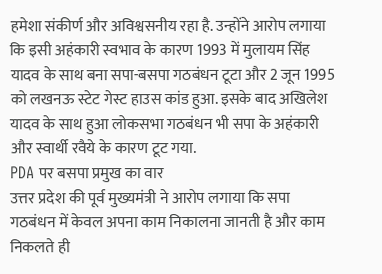हमेशा संकीर्ण और अविश्वसनीय रहा है. उन्होंने आरोप लगाया कि इसी अहंकारी स्वभाव के कारण 1993 में मुलायम सिंह यादव के साथ बना सपा-बसपा गठबंधन टूटा और 2 जून 1995 को लखनऊ स्टेट गेस्ट हाउस कांड हुआ. इसके बाद अखिलेश यादव के साथ हुआ लोकसभा गठबंधन भी सपा के अहंकारी और स्वार्थी रवैये के कारण टूट गया.
PDA पर बसपा प्रमुख का वार
उत्तर प्रदेश की पूर्व मुख्यमंत्री ने आरोप लगाया कि सपा गठबंधन में केवल अपना काम निकालना जानती है और काम निकलते ही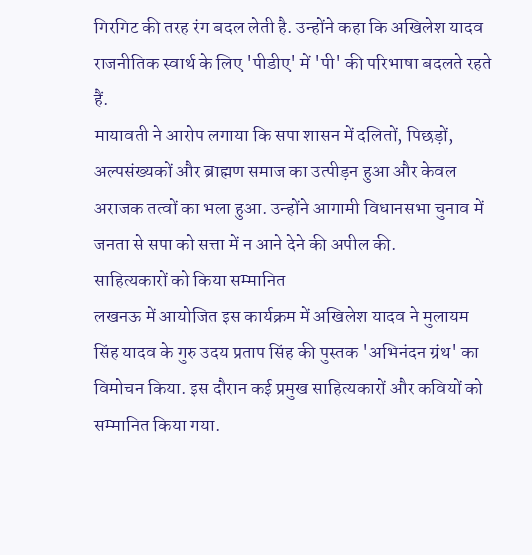गिरगिट की तरह रंग बदल लेती है. उन्होंने कहा कि अखिलेश यादव राजनीतिक स्वार्थ के लिए 'पीडीए' में 'पी' की परिभाषा बदलते रहते हैं.
मायावती ने आरोप लगाया कि सपा शासन में दलितों, पिछड़ों, अल्पसंख्यकों और ब्राह्मण समाज का उत्पीड़न हुआ और केवल अराजक तत्वों का भला हुआ. उन्होंने आगामी विधानसभा चुनाव में जनता से सपा को सत्ता में न आने देने की अपील की.
साहित्यकारों को किया सम्मानित
लखनऊ में आयोजित इस कार्यक्रम में अखिलेश यादव ने मुलायम सिंह यादव के गुरु उदय प्रताप सिंह की पुस्तक 'अभिनंदन ग्रंथ' का विमोचन किया. इस दौरान कई प्रमुख साहित्यकारों और कवियों को सम्मानित किया गया.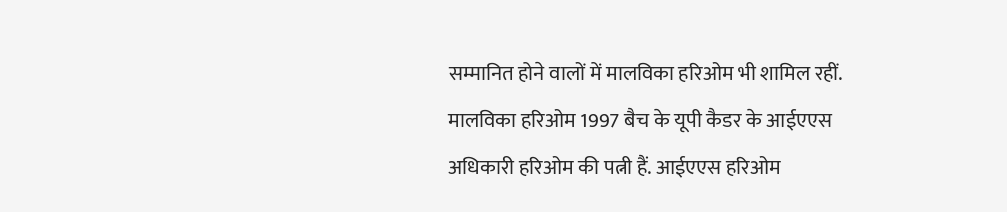सम्मानित होने वालों में मालविका हरिओम भी शामिल रहीं. मालविका हरिओम 1997 बैच के यूपी कैडर के आईएएस अधिकारी हरिओम की पत्नी हैं. आईएएस हरिओम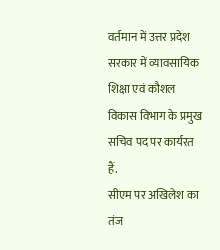वर्तमान में उत्तर प्रदेश सरकार में व्यावसायिक शिक्षा एवं कौशल विकास विभाग के प्रमुख सचिव पद पर कार्यरत हैं.
सीएम पर अखिलेश का तंज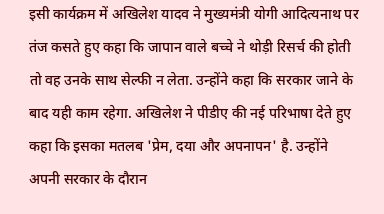इसी कार्यक्रम में अखिलेश यादव ने मुख्यमंत्री योगी आदित्यनाथ पर तंज कसते हुए कहा कि जापान वाले बच्चे ने थोड़ी रिसर्च की होती तो वह उनके साथ सेल्फी न लेता. उन्होंने कहा कि सरकार जाने के बाद यही काम रहेगा. अखिलेश ने पीडीए की नई परिभाषा देते हुए कहा कि इसका मतलब 'प्रेम, दया और अपनापन' है. उन्होंने अपनी सरकार के दौरान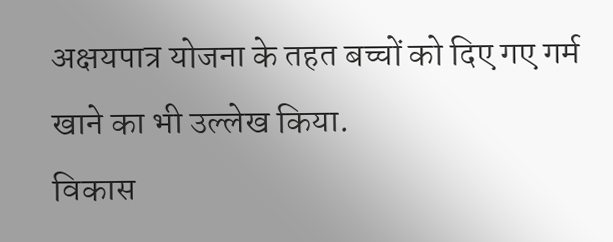अक्षयपात्र योजना के तहत बच्चों को दिए गए गर्म खाने का भी उल्लेख किया.
विकास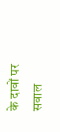के दावों पर सवाल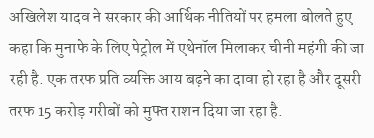अखिलेश यादव ने सरकार की आर्थिक नीतियों पर हमला बोलते हुए कहा कि मुनाफे के लिए पेट्रोल में एथेनॉल मिलाकर चीनी महंगी की जा रही है. एक तरफ प्रति व्यक्ति आय बढ़ने का दावा हो रहा है और दूसरी तरफ 15 करोड़ गरीबों को मुफ्त राशन दिया जा रहा है.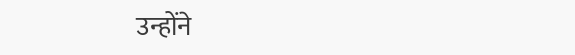उन्होंने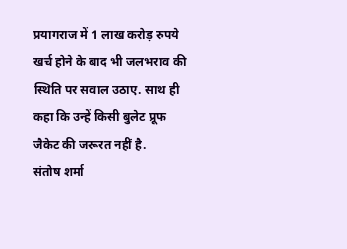प्रयागराज में 1 लाख करोड़ रुपये खर्च होने के बाद भी जलभराव की स्थिति पर सवाल उठाए. साथ ही कहा कि उन्हें किसी बुलेट प्रूफ जैकेट की जरूरत नहीं है.
संतोष शर्मा